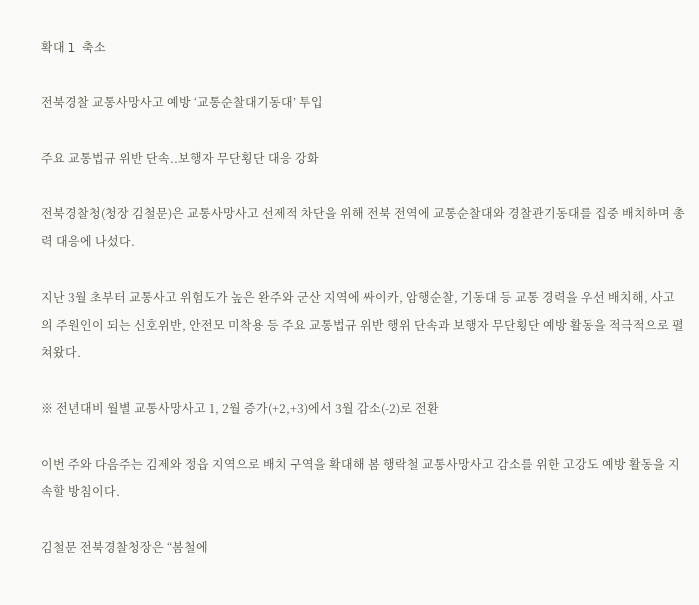확대 l 축소

전북경찰 교통사망사고 예방 ‘교통순찰대기동대’ 투입

주요 교통법규 위반 단속..보행자 무단횡단 대응 강화

전북경찰청(청장 김철문)은 교통사망사고 선제적 차단을 위해 전북 전역에 교통순찰대와 경찰관기동대를 집중 배치하며 총력 대응에 나섰다.

지난 3월 초부터 교통사고 위험도가 높은 완주와 군산 지역에 싸이카, 암행순찰, 기동대 등 교통 경력을 우선 배치해, 사고의 주원인이 되는 신호위반, 안전모 미착용 등 주요 교통법규 위반 행위 단속과 보행자 무단횡단 예방 활동을 적극적으로 펼쳐왔다.

※ 전년대비 월별 교통사망사고 1, 2월 증가(+2,+3)에서 3월 감소(-2)로 전환

이번 주와 다음주는 김제와 정읍 지역으로 배치 구역을 확대해 봄 행락철 교통사망사고 감소를 위한 고강도 예방 활동을 지속할 방침이다.

김철문 전북경찰청장은 “봄철에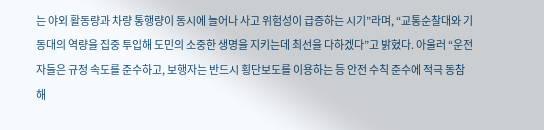는 야외 활동량과 차량 통행량이 동시에 늘어나 사고 위험성이 급증하는 시기”라며, “교통순찰대와 기동대의 역량을 집중 투입해 도민의 소중한 생명을 지키는데 최선을 다하겠다”고 밝혔다. 아울러 “운전자들은 규정 속도를 준수하고, 보행자는 반드시 횡단보도를 이용하는 등 안전 수칙 준수에 적극 동참해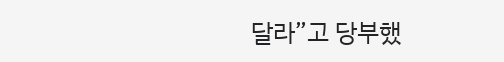달라”고 당부했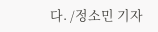다. /정소민 기자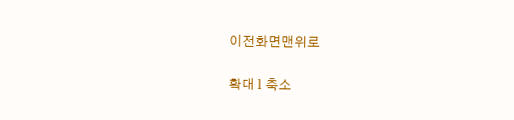이전화면맨위로

확대 l 축소